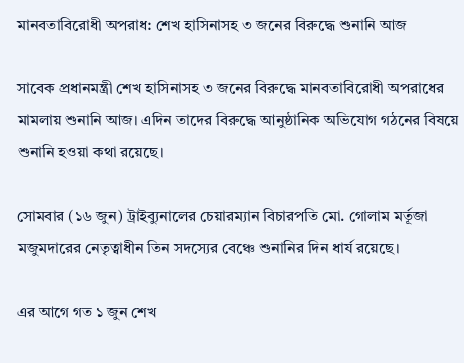মানবতাবিরোধী অপরাধ: শেখ হাসিনাসহ ৩ জনের বিরুদ্ধে শুনানি আজ

সাবেক প্রধানমন্ত্রী শেখ হাসিনাসহ ৩ জনের বিরুদ্ধে মানবতাবিরোধী অপরাধের মামলায় শুনানি আজ। এদিন তাদের বিরুদ্ধে আনুষ্ঠানিক অভিযোগ গঠনের বিষয়ে শুনানি হওয়া কথা রয়েছে।

সোমবার (১৬ জুন) ট্রাইব্যুনালের চেয়ারম্যান বিচারপতি মো. গোলাম মর্তূজা মজুমদারের নেতৃত্বাধীন তিন সদস্যের বেঞ্চে শুনানির দিন ধার্য রয়েছে।

এর আগে গত ১ জুন শেখ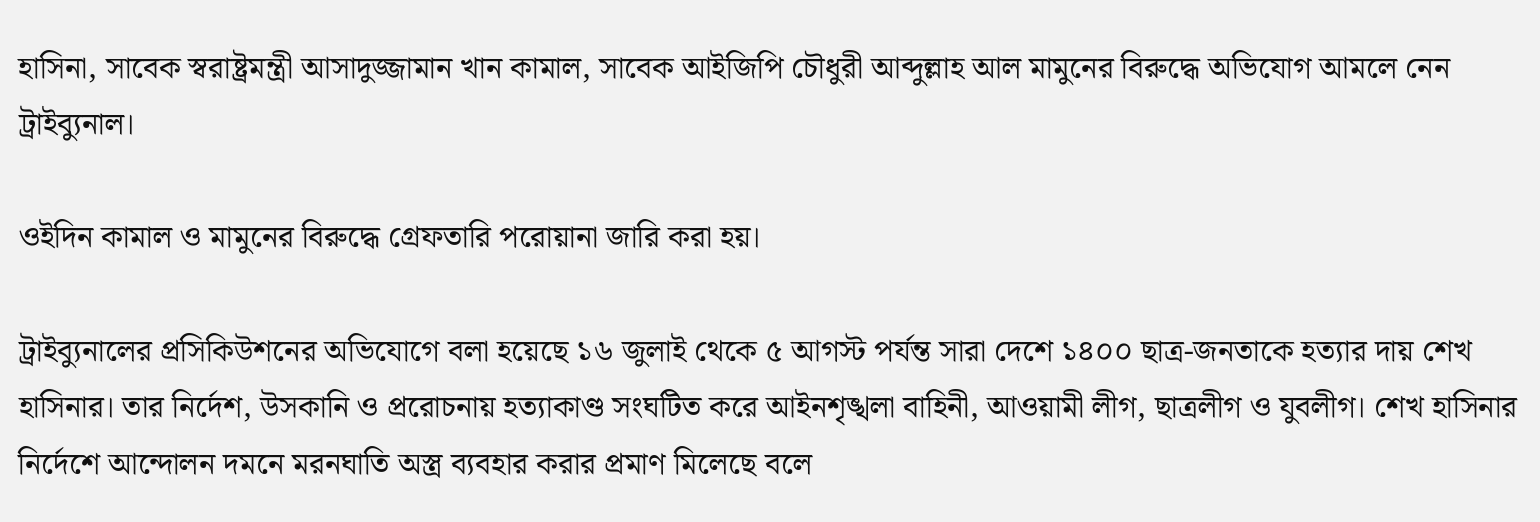হাসিনা, সাবেক স্বরাষ্ট্রমন্ত্রী আসাদুজ্জামান খান কামাল, সাবেক আইজিপি চৌধুরী আব্দুল্লাহ আল মামুনের বিরুদ্ধে অভিযোগ আমলে নেন ট্রাইব্যুনাল।

ওইদিন কামাল ও মামুনের বিরুদ্ধে গ্রেফতারি পরোয়ানা জারি করা হয়।

ট্রাইব্যুনালের প্রসিকিউশনের অভিযোগে বলা হয়েছে ১৬ জুলাই থেকে ৫ আগস্ট পর্যন্ত সারা দেশে ১৪০০ ছাত্র-জনতাকে হত্যার দায় শেখ হাসিনার। তার নির্দেশ, উসকানি ও প্ররোচনায় হত্যাকাণ্ড সংঘটিত করে আইনশৃঙ্খলা বাহিনী, আওয়ামী লীগ, ছাত্রলীগ ও যুবলীগ। শেখ হাসিনার নির্দেশে আন্দোলন দমনে মরনঘাতি অস্ত্র ব্যবহার করার প্রমাণ মিলেছে বলে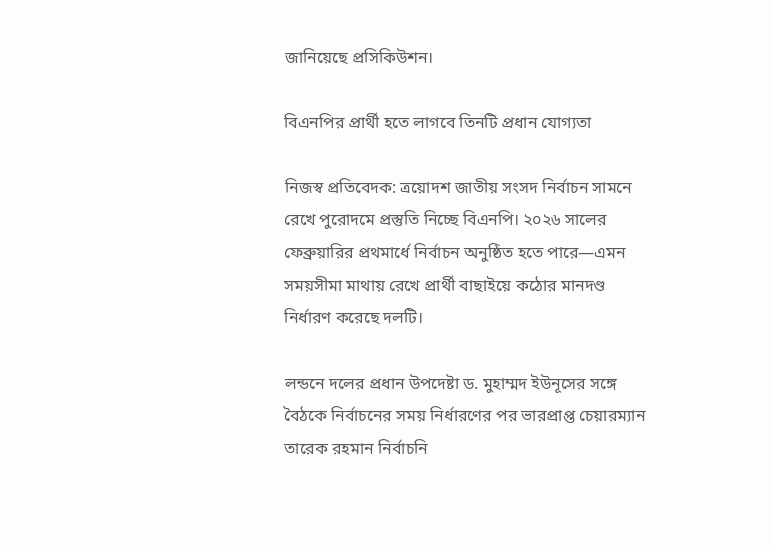জানিয়েছে প্রসিকিউশন।

বিএনপির প্রার্থী হতে লাগবে তিনটি প্রধান যোগ্যতা

নিজস্ব প্রতিবেদক: ত্রয়োদশ জাতীয় সংসদ নির্বাচন সামনে রেখে পুরোদমে প্রস্তুতি নিচ্ছে বিএনপি। ২০২৬ সালের ফেব্রুয়ারির প্রথমার্ধে নির্বাচন অনুষ্ঠিত হতে পারে—এমন সময়সীমা মাথায় রেখে প্রার্থী বাছাইয়ে কঠোর মানদণ্ড নির্ধারণ করেছে দলটি।

লন্ডনে দলের প্রধান উপদেষ্টা ড. মুহাম্মদ ইউনূসের সঙ্গে বৈঠকে নির্বাচনের সময় নির্ধারণের পর ভারপ্রাপ্ত চেয়ারম্যান তারেক রহমান নির্বাচনি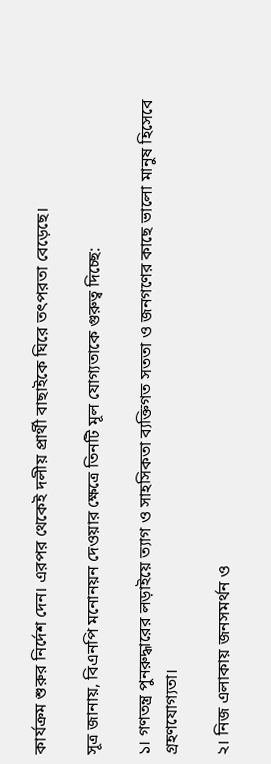কার্যক্রম শুরুর নির্দেশ দেন। এরপর থেকেই দলীয় প্রার্থী বাছাইকে ঘিরে তৎপরতা বেড়েছে।

সূত্র জানায়, বিএনপি মনোনয়ন দেওয়ার ক্ষেত্রে তিনটি মূল যোগ্যতাকে গুরুত্ব দিচ্ছে:

১। গণতন্ত্র পুনরুদ্ধারের লড়াইয়ে ত্যাগ ও সাহসিকতা ব্যক্তিগত সততা ও জনগণের কাছে ভালো মানুষ হিসেবে গ্রহণযোগ্যতা।

২। নিজ এলাকায় জনসমর্থন ও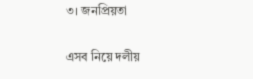৩। জনপ্রিয়তা

এসব নিয়ে দলীয়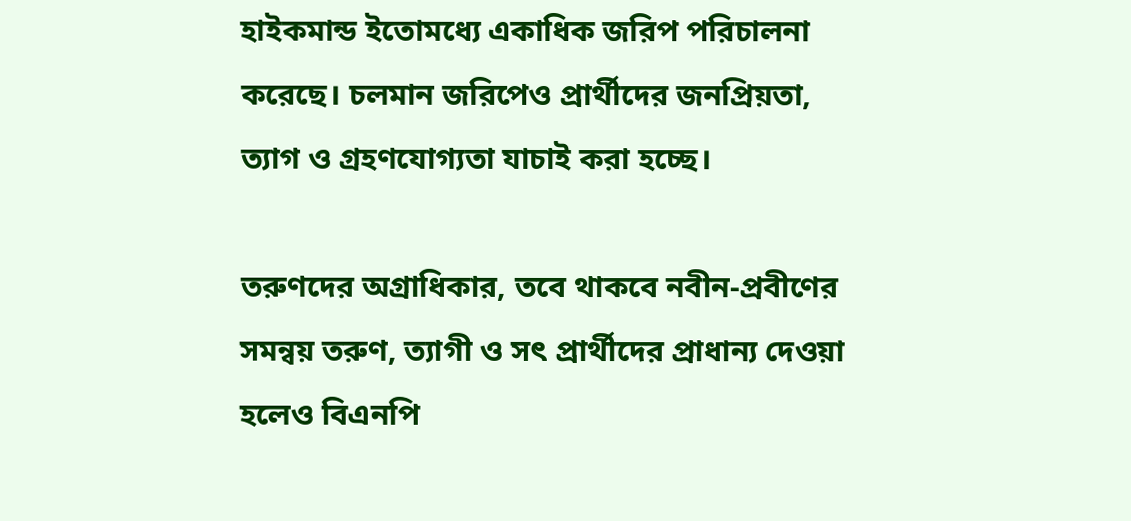হাইকমান্ড ইতোমধ্যে একাধিক জরিপ পরিচালনা করেছে। চলমান জরিপেও প্রার্থীদের জনপ্রিয়তা, ত্যাগ ও গ্রহণযোগ্যতা যাচাই করা হচ্ছে।

তরুণদের অগ্রাধিকার, তবে থাকবে নবীন-প্রবীণের সমন্বয় তরুণ, ত্যাগী ও সৎ প্রার্থীদের প্রাধান্য দেওয়া হলেও বিএনপি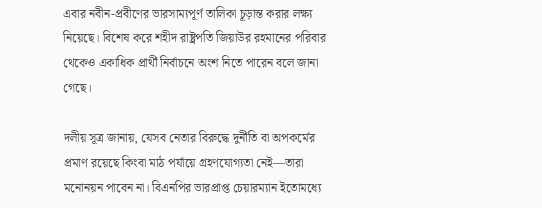এবার নবীন-প্রবীণের ভারসাম্যপূর্ণ তালিকা চূড়ান্ত করার লক্ষ্য নিয়েছে। বিশেষ করে শহীদ রাষ্ট্রপতি জিয়াউর রহমানের পরিবার থেকেও একাধিক প্রার্থী নির্বাচনে অংশ নিতে পারেন বলে জানা গেছে।

দলীয় সূত্র জানায়, যেসব নেতার বিরুদ্ধে দুর্নীতি বা অপকর্মের প্রমাণ রয়েছে কিংবা মাঠ পর্যায়ে গ্রহণযোগ্যতা নেই—তারা মনোনয়ন পাবেন না। বিএনপির ভারপ্রাপ্ত চেয়ারম্যান ইতোমধ্যে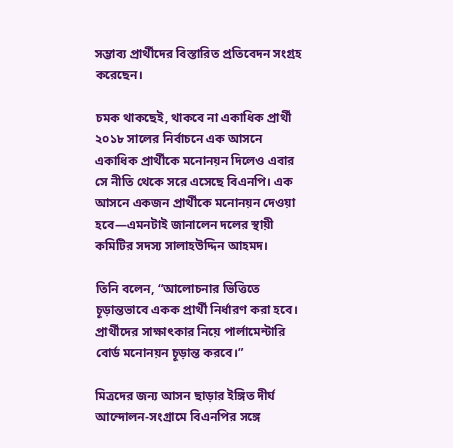সম্ভাব্য প্রার্থীদের বিস্তারিত প্রতিবেদন সংগ্রহ করেছেন।

চমক থাকছেই, থাকবে না একাধিক প্রার্থী ২০১৮ সালের নির্বাচনে এক আসনে একাধিক প্রার্থীকে মনোনয়ন দিলেও এবার সে নীতি থেকে সরে এসেছে বিএনপি। এক আসনে একজন প্রার্থীকে মনোনয়ন দেওয়া হবে—এমনটাই জানালেন দলের স্থায়ী কমিটির সদস্য সালাহউদ্দিন আহমদ।

তিনি বলেন, “আলোচনার ভিত্তিতে চূড়ান্তভাবে একক প্রার্থী নির্ধারণ করা হবে। প্রার্থীদের সাক্ষাৎকার নিয়ে পার্লামেন্টারি বোর্ড মনোনয়ন চূড়ান্ত করবে।”

মিত্রদের জন্য আসন ছাড়ার ইঙ্গিত দীর্ঘ আন্দোলন-সংগ্রামে বিএনপির সঙ্গে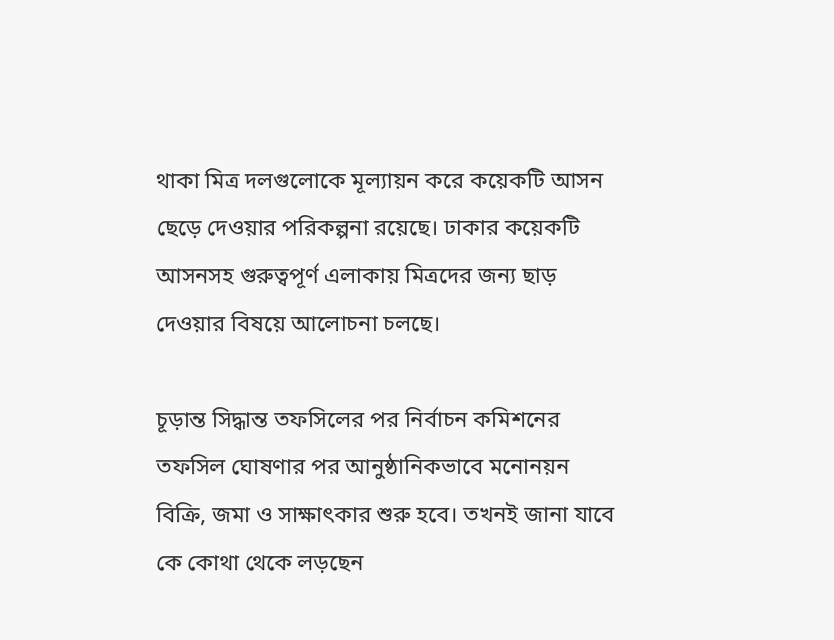থাকা মিত্র দলগুলোকে মূল্যায়ন করে কয়েকটি আসন ছেড়ে দেওয়ার পরিকল্পনা রয়েছে। ঢাকার কয়েকটি আসনসহ গুরুত্বপূর্ণ এলাকায় মিত্রদের জন্য ছাড় দেওয়ার বিষয়ে আলোচনা চলছে।

চূড়ান্ত সিদ্ধান্ত তফসিলের পর নির্বাচন কমিশনের তফসিল ঘোষণার পর আনুষ্ঠানিকভাবে মনোনয়ন বিক্রি, জমা ও সাক্ষাৎকার শুরু হবে। তখনই জানা যাবে কে কোথা থেকে লড়ছেন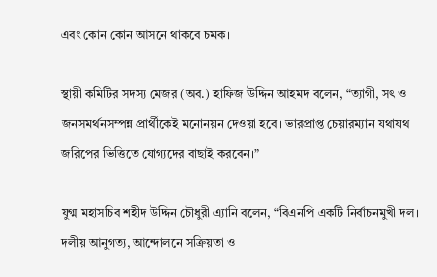এবং কোন কোন আসনে থাকবে চমক।

স্থায়ী কমিটির সদস্য মেজর (অব.) হাফিজ উদ্দিন আহমদ বলেন, “ত্যাগী, সৎ ও জনসমর্থনসম্পন্ন প্রার্থীকেই মনোনয়ন দেওয়া হবে। ভারপ্রাপ্ত চেয়ারম্যান যথাযথ জরিপের ভিত্তিতে যোগ্যদের বাছাই করবেন।”

যুগ্ম মহাসচিব শহীদ উদ্দিন চৌধুরী এ্যানি বলেন, “বিএনপি একটি নির্বাচনমুখী দল। দলীয় আনুগত্য, আন্দোলনে সক্রিয়তা ও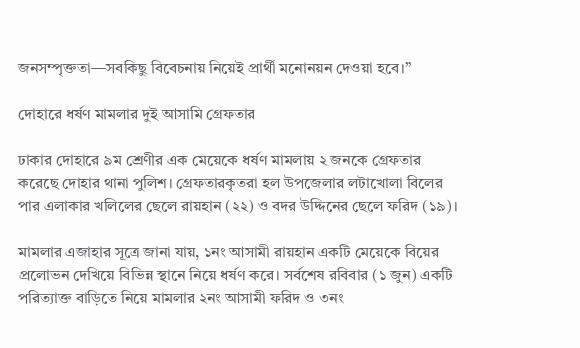জনসম্পৃক্ততা—সবকিছু বিবেচনায় নিয়েই প্রার্থী মনোনয়ন দেওয়া হবে।”

দোহারে ধর্ষণ মামলার দুই আসামি গ্রেফতার

ঢাকার দোহারে ৯ম শ্রেণীর এক মেয়েকে ধর্ষণ মামলায় ২ জনকে গ্রেফতার করেছে দোহার থানা পুলিশ। গ্রেফতারকৃতরা হল উপজেলার লটাখোলা বিলের পার এলাকার খলিলের ছেলে রায়হান (২২) ও বদর উদ্দিনের ছেলে ফরিদ (১৯)।

মামলার এজাহার সূত্রে জানা যায়, ১নং আসামী রায়হান একটি মেয়েকে বিয়ের প্রলোভন দেখিয়ে বিভিন্ন স্থানে নিয়ে ধর্ষণ করে। সর্বশেষ রবিবার (১ জুন) একটি পরিত্যাক্ত বাড়িতে নিয়ে মামলার ২নং আসামী ফরিদ ও ৩নং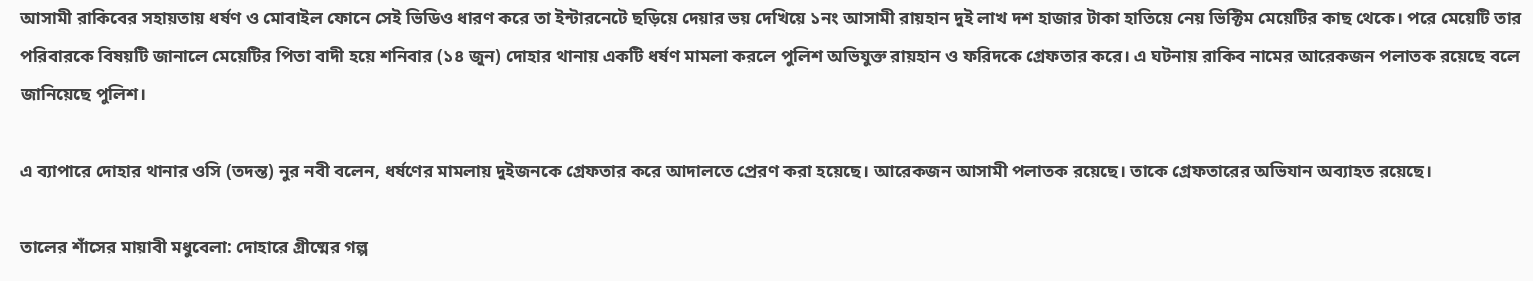আসামী রাকিবের সহায়তায় ধর্ষণ ও মোবাইল ফোনে সেই ভিডিও ধারণ করে তা ইন্টারনেটে ছড়িয়ে দেয়ার ভয় দেখিয়ে ১নং আসামী রায়হান দুই লাখ দশ হাজার টাকা হাতিয়ে নেয় ভিক্টিম মেয়েটির কাছ থেকে। পরে মেয়েটি তার পরিবারকে বিষয়টি জানালে মেয়েটির পিতা বাদী হয়ে শনিবার (১৪ জুন) দোহার থানায় একটি ধর্ষণ মামলা করলে পুলিশ অভিযুক্ত রায়হান ও ফরিদকে গ্রেফতার করে। এ ঘটনায় রাকিব নামের আরেকজন পলাতক রয়েছে বলে জানিয়েছে পুলিশ।

এ ব্যাপারে দোহার থানার ওসি (তদন্ত) নুর নবী বলেন, ধর্ষণের মামলায় দুইজনকে গ্রেফতার করে আদালতে প্রেরণ করা হয়েছে। আরেকজন আসামী পলাতক রয়েছে। তাকে গ্রেফতারের অভিযান অব্যাহত রয়েছে।

তালের শাঁসের মায়াবী মধুবেলা: দোহারে গ্রীষ্মের গল্প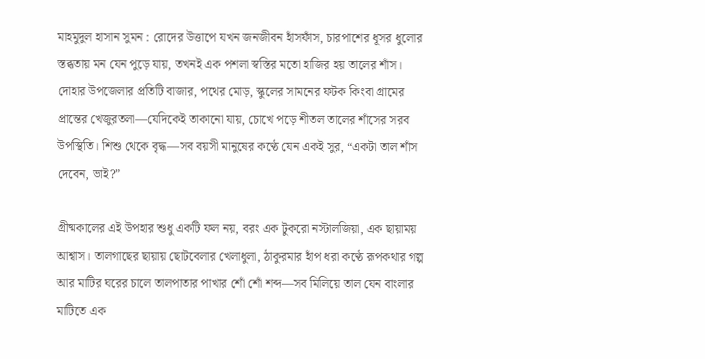মাহমুদুল হাসান সুমন : রোদের উত্তাপে যখন জনজীবন হাঁসফাঁস, চারপাশের ধূসর ধুলোর স্তব্ধতায় মন যেন পুড়ে যায়, তখনই এক পশলা স্বস্তির মতো হাজির হয় তালের শাঁস। দোহার উপজেলার প্রতিটি বাজার, পথের মোড়, স্কুলের সামনের ফটক কিংবা গ্রামের প্রান্তের খেজুরতলা—যেদিকেই তাকানো যায়, চোখে পড়ে শীতল তালের শাঁসের সরব উপস্থিতি। শিশু থেকে বৃদ্ধ—সব বয়সী মানুষের কণ্ঠে যেন একই সুর, “একটা তাল শাঁস দেবেন, ভাই?”

গ্রীষ্মকালের এই উপহার শুধু একটি ফল নয়, বরং এক টুকরো নস্টালজিয়া, এক ছায়াময় আশ্বাস। তালগাছের ছায়ায় ছোটবেলার খেলাধুলা, ঠাকুরমার হাঁপ ধরা কণ্ঠে রূপকথার গল্প আর মাটির ঘরের চালে তালপাতার পাখার শোঁ শোঁ শব্দ—সব মিলিয়ে তাল যেন বাংলার মাটিতে এক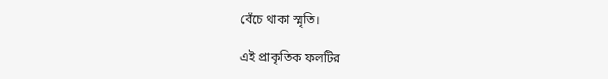বেঁচে থাকা স্মৃতি।

এই প্রাকৃতিক ফলটির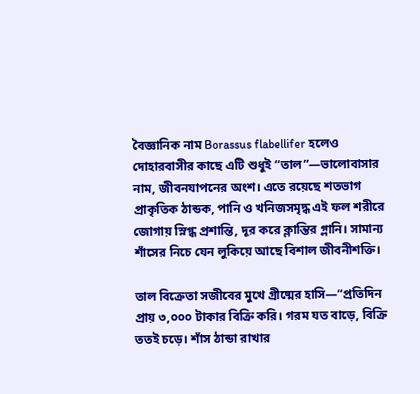বৈজ্ঞানিক নাম Borassus flabellifer হলেও দোহারবাসীর কাছে এটি শুধুই “তাল”—ভালোবাসার নাম, জীবনযাপনের অংশ। এতে রয়েছে শতভাগ প্রাকৃতিক ঠান্ডক, পানি ও খনিজসমৃদ্ধ এই ফল শরীরে জোগায় স্নিগ্ধ প্রশান্তি, দূর করে ক্লান্তির গ্লানি। সামান্য শাঁসের নিচে যেন লুকিয়ে আছে বিশাল জীবনীশক্তি।

তাল বিক্রেতা সজীবের মুখে গ্রীষ্মের হাসি—“প্রতিদিন প্রায় ৩,০০০ টাকার বিক্রি করি। গরম যত বাড়ে, বিক্রি ততই চড়ে। শাঁস ঠান্ডা রাখার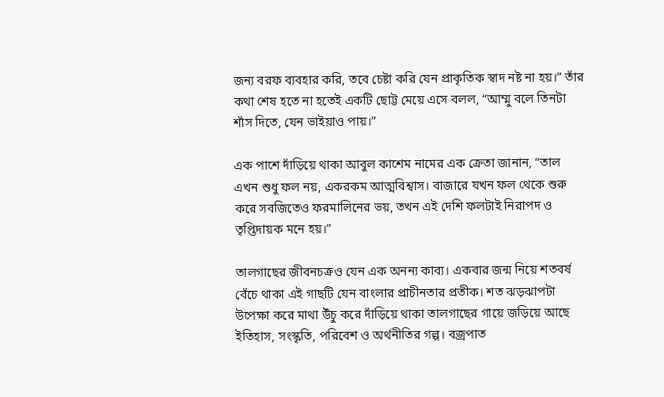জন্য বরফ ব্যবহার করি, তবে চেষ্টা করি যেন প্রাকৃতিক স্বাদ নষ্ট না হয়।” তাঁর কথা শেষ হতে না হতেই একটি ছোট্ট মেয়ে এসে বলল, “আম্মু বলে তিনটা শাঁস দিতে, যেন ভাইয়াও পায়।”

এক পাশে দাঁড়িয়ে থাকা আবুল কাশেম নামের এক ক্রেতা জানান, “তাল এখন শুধু ফল নয়, একরকম আত্মবিশ্বাস। বাজারে যখন ফল থেকে শুরু করে সবজিতেও ফরমালিনের ভয়, তখন এই দেশি ফলটাই নিরাপদ ও তৃপ্তিদায়ক মনে হয়।”

তালগাছের জীবনচক্রও যেন এক অনন্য কাব্য। একবার জন্ম নিয়ে শতবর্ষ বেঁচে থাকা এই গাছটি যেন বাংলার প্রাচীনতার প্রতীক। শত ঝড়ঝাপটা উপেক্ষা করে মাথা উঁচু করে দাঁড়িয়ে থাকা তালগাছের গায়ে জড়িয়ে আছে ইতিহাস, সংস্কৃতি, পরিবেশ ও অর্থনীতির গল্প। বজ্রপাত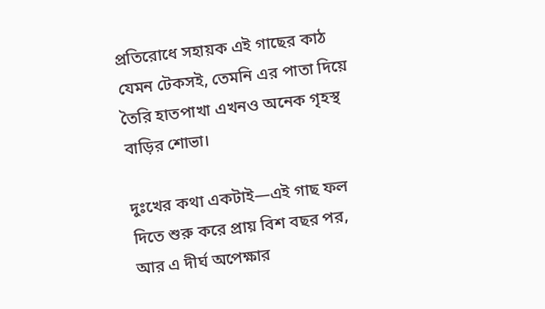প্রতিরোধে সহায়ক এই গাছের কাঠ যেমন টেকসই, তেমনি এর পাতা দিয়ে তৈরি হাতপাখা এখনও অনেক গৃহস্থ বাড়ির শোভা।

দুঃখের কথা একটাই—এই গাছ ফল দিতে শুরু করে প্রায় বিশ বছর পর, আর এ দীর্ঘ অপেক্ষার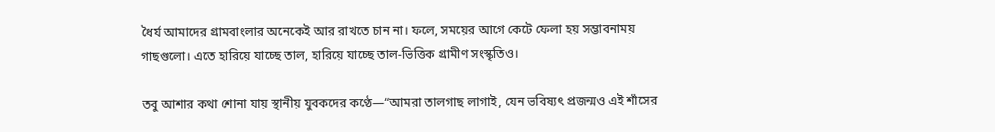ধৈর্য আমাদের গ্রামবাংলার অনেকেই আর রাখতে চান না। ফলে, সময়ের আগে কেটে ফেলা হয় সম্ভাবনাময় গাছগুলো। এতে হারিয়ে যাচ্ছে তাল, হারিয়ে যাচ্ছে তাল-ভিত্তিক গ্রামীণ সংস্কৃতিও।

তবু আশার কথা শোনা যায় স্থানীয় যুবকদের কণ্ঠে—“আমরা তালগাছ লাগাই, যেন ভবিষ্যৎ প্রজন্মও এই শাঁসের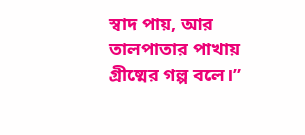স্বাদ পায়, আর তালপাতার পাখায় গ্রীষ্মের গল্প বলে।”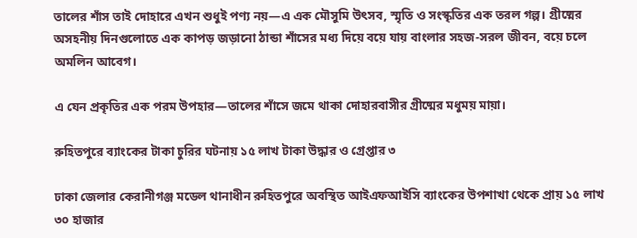তালের শাঁস তাই দোহারে এখন শুধুই পণ্য নয়—এ এক মৌসুমি উৎসব, স্মৃতি ও সংস্কৃতির এক তরল গল্প। গ্রীষ্মের অসহনীয় দিনগুলোতে এক কাপড় জড়ানো ঠান্ডা শাঁসের মধ্য দিয়ে বয়ে যায় বাংলার সহজ-সরল জীবন, বয়ে চলে অমলিন আবেগ।

এ যেন প্রকৃতির এক পরম উপহার—তালের শাঁসে জমে থাকা দোহারবাসীর গ্রীষ্মের মধুময় মায়া।

রুহিতপুরে ব্যাংকের টাকা চুরির ঘটনায় ১৫ লাখ টাকা উদ্ধার ও গ্রেপ্তার ৩

ঢাকা জেলার কেরানীগঞ্জ মডেল থানাধীন রুহিতপুরে অবস্থিত আইএফআইসি ব্যাংকের উপশাখা থেকে প্রায় ১৫ লাখ ৩০ হাজার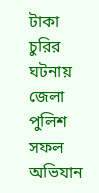টাকা চুরির ঘটনায় জেলা পুলিশ সফল অভিযান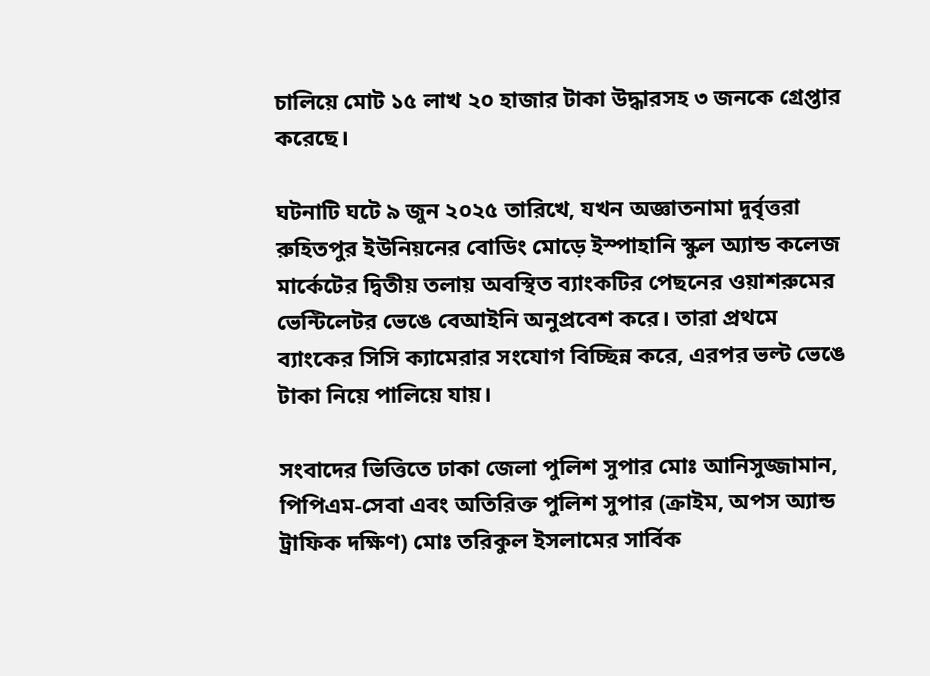চালিয়ে মোট ১৫ লাখ ২০ হাজার টাকা উদ্ধারসহ ৩ জনকে গ্রেপ্তার করেছে।

ঘটনাটি ঘটে ৯ জুন ২০২৫ তারিখে, যখন অজ্ঞাতনামা দুর্বৃত্তরা রুহিতপুর ইউনিয়নের বোডিং মোড়ে ইস্পাহানি স্কুল অ্যান্ড কলেজ মার্কেটের দ্বিতীয় তলায় অবস্থিত ব্যাংকটির পেছনের ওয়াশরুমের ভেন্টিলেটর ভেঙে বেআইনি অনুপ্রবেশ করে। তারা প্রথমে ব্যাংকের সিসি ক্যামেরার সংযোগ বিচ্ছিন্ন করে, এরপর ভল্ট ভেঙে টাকা নিয়ে পালিয়ে যায়।

সংবাদের ভিত্তিতে ঢাকা জেলা পুলিশ সুপার মোঃ আনিসুজ্জামান, পিপিএম-সেবা এবং অতিরিক্ত পুলিশ সুপার (ক্রাইম, অপস অ্যান্ড ট্রাফিক দক্ষিণ) মোঃ তরিকুল ইসলামের সার্বিক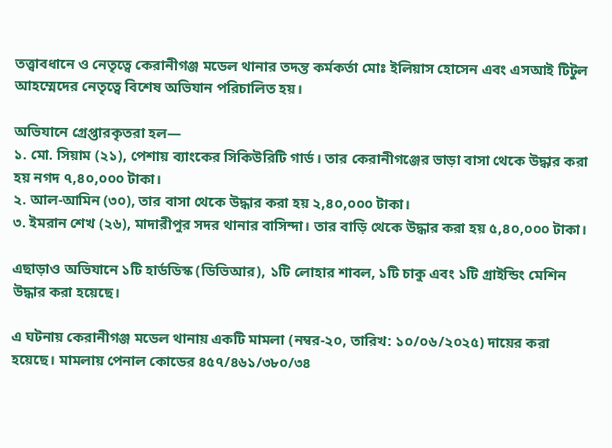তত্ত্বাবধানে ও নেতৃত্বে কেরানীগঞ্জ মডেল থানার তদন্ত কর্মকর্তা মোঃ ইলিয়াস হোসেন এবং এসআই টিটুল আহম্মেদের নেতৃত্বে বিশেষ অভিযান পরিচালিত হয়।

অভিযানে গ্রেপ্তারকৃতরা হল—
১. মো. সিয়াম (২১), পেশায় ব্যাংকের সিকিউরিটি গার্ড। তার কেরানীগঞ্জের ভাড়া বাসা থেকে উদ্ধার করা হয় নগদ ৭,৪০,০০০ টাকা।
২. আল-আমিন (৩০), তার বাসা থেকে উদ্ধার করা হয় ২,৪০,০০০ টাকা।
৩. ইমরান শেখ (২৬), মাদারীপুর সদর থানার বাসিন্দা। তার বাড়ি থেকে উদ্ধার করা হয় ৫,৪০,০০০ টাকা।

এছাড়াও অভিযানে ১টি হার্ডডিস্ক (ডিভিআর), ১টি লোহার শাবল, ১টি চাকু এবং ১টি গ্রাইন্ডিং মেশিন উদ্ধার করা হয়েছে।

এ ঘটনায় কেরানীগঞ্জ মডেল থানায় একটি মামলা (নম্বর-২০, তারিখ: ১০/০৬/২০২৫) দায়ের করা হয়েছে। মামলায় পেনাল কোডের ৪৫৭/৪৬১/৩৮০/৩৪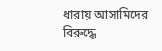ধারায় আসামিদের বিরুদ্ধে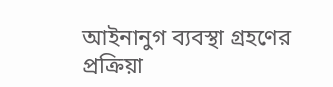আইনানুগ ব্যবস্থা গ্রহণের প্রক্রিয়া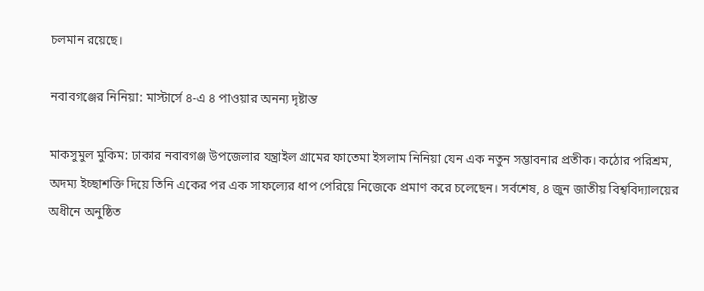চলমান রয়েছে।

নবাবগঞ্জের নিনিয়া: মাস্টার্সে ৪-এ ৪ পাওয়ার অনন্য দৃষ্টান্ত

মাকসুমুল মুকিম: ঢাকার নবাবগঞ্জ উপজেলার যন্ত্রাইল গ্রামের ফাতেমা ইসলাম নিনিয়া যেন এক নতুন সম্ভাবনার প্রতীক। কঠোর পরিশ্রম, অদম্য ইচ্ছাশক্তি দিয়ে তিনি একের পর এক সাফল্যের ধাপ পেরিয়ে নিজেকে প্রমাণ করে চলেছেন। সর্বশেষ, ৪ জুন জাতীয় বিশ্ববিদ্যালয়ের অধীনে অনুষ্ঠিত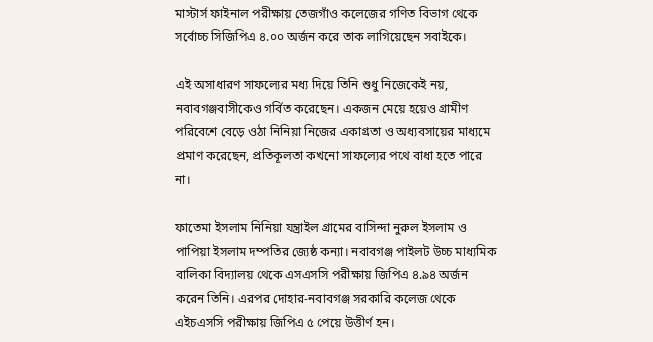মাস্টার্স ফাইনাল পরীক্ষায় তেজগাঁও কলেজের গণিত বিভাগ থেকে সর্বোচ্চ সিজিপিএ ৪.০০ অর্জন করে তাক লাগিয়েছেন সবাইকে।

এই অসাধারণ সাফল্যের মধ্য দিয়ে তিনি শুধু নিজেকেই নয়, নবাবগঞ্জবাসীকেও গর্বিত করেছেন। একজন মেয়ে হয়েও গ্রামীণ পরিবেশে বেড়ে ওঠা নিনিয়া নিজের একাগ্রতা ও অধ্যবসায়ের মাধ্যমে প্রমাণ করেছেন, প্রতিকূলতা কখনো সাফল্যের পথে বাধা হতে পারে না।

ফাতেমা ইসলাম নিনিয়া যন্ত্রাইল গ্রামের বাসিন্দা নুরুল ইসলাম ও পাপিয়া ইসলাম দম্পতির জ্যেষ্ঠ কন্যা। নবাবগঞ্জ পাইলট উচ্চ মাধ্যমিক বালিকা বিদ্যালয় থেকে এসএসসি পরীক্ষায় জিপিএ ৪.৯৪ অর্জন করেন তিনি। এরপর দোহার-নবাবগঞ্জ সরকারি কলেজ থেকে এইচএসসি পরীক্ষায় জিপিএ ৫ পেয়ে উত্তীর্ণ হন।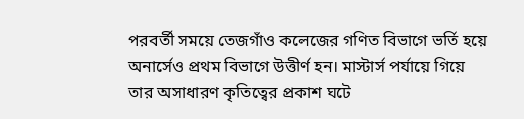পরবর্তী সময়ে তেজগাঁও কলেজের গণিত বিভাগে ভর্তি হয়ে অনার্সেও প্রথম বিভাগে উত্তীর্ণ হন। মাস্টার্স পর্যায়ে গিয়ে তার অসাধারণ কৃতিত্বের প্রকাশ ঘটে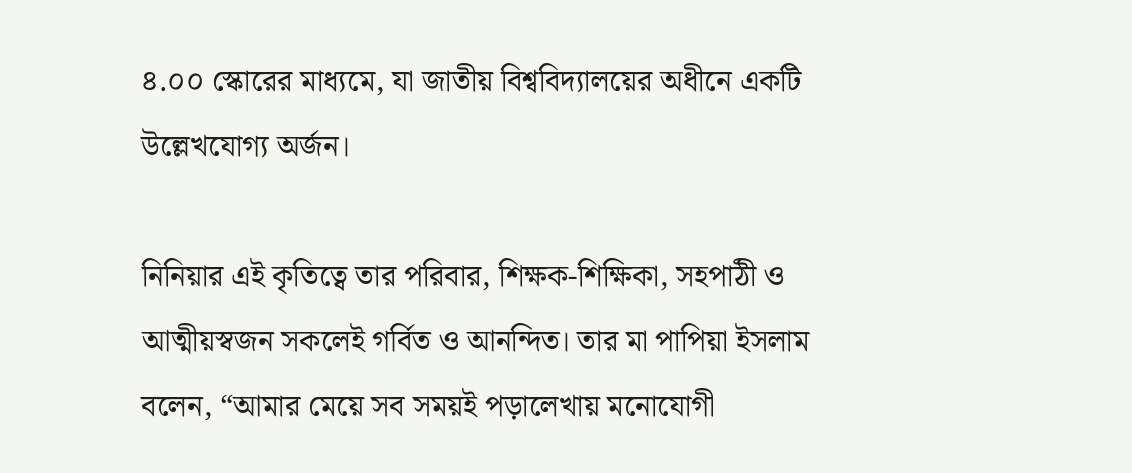৪.০০ স্কোরের মাধ্যমে, যা জাতীয় বিশ্ববিদ্যালয়ের অধীনে একটি উল্লেখযোগ্য অর্জন।

নিনিয়ার এই কৃতিত্বে তার পরিবার, শিক্ষক-শিক্ষিকা, সহপাঠী ও আত্মীয়স্বজন সকলেই গর্বিত ও আনন্দিত। তার মা পাপিয়া ইসলাম বলেন, “আমার মেয়ে সব সময়ই পড়ালেখায় মনোযোগী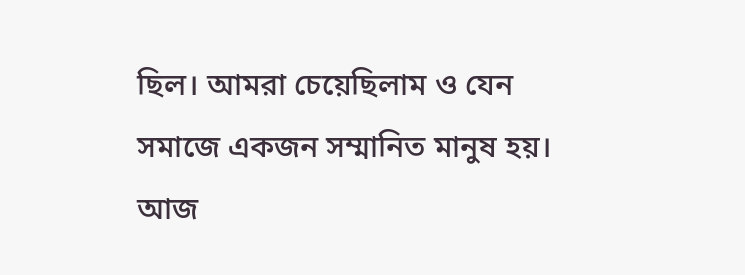ছিল। আমরা চেয়েছিলাম ও যেন সমাজে একজন সম্মানিত মানুষ হয়। আজ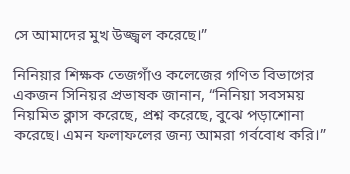সে আমাদের মুখ উজ্জ্বল করেছে।”

নিনিয়ার শিক্ষক তেজগাঁও কলেজের গণিত বিভাগের একজন সিনিয়র প্রভাষক জানান, “নিনিয়া সবসময় নিয়মিত ক্লাস করেছে, প্রশ্ন করেছে, বুঝে পড়াশোনা করেছে। এমন ফলাফলের জন্য আমরা গর্ববোধ করি।”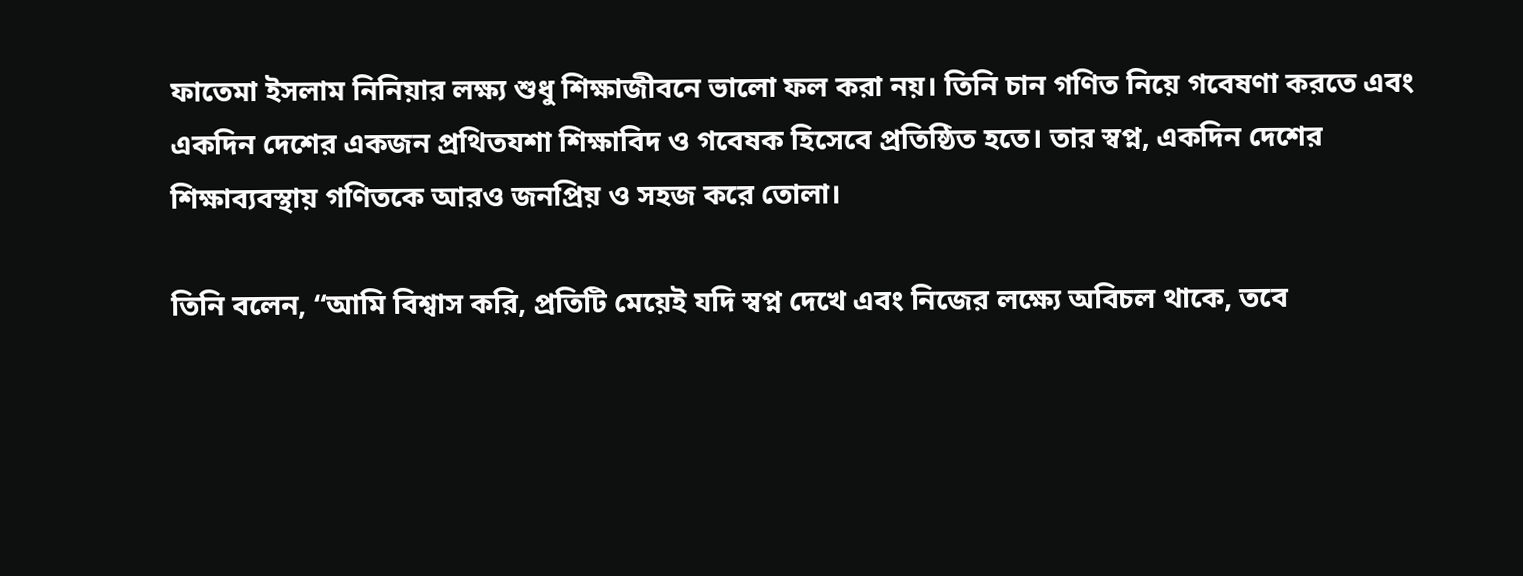ফাতেমা ইসলাম নিনিয়ার লক্ষ্য শুধু শিক্ষাজীবনে ভালো ফল করা নয়। তিনি চান গণিত নিয়ে গবেষণা করতে এবং একদিন দেশের একজন প্রথিতযশা শিক্ষাবিদ ও গবেষক হিসেবে প্রতিষ্ঠিত হতে। তার স্বপ্ন, একদিন দেশের শিক্ষাব্যবস্থায় গণিতকে আরও জনপ্রিয় ও সহজ করে তোলা।

তিনি বলেন, “আমি বিশ্বাস করি, প্রতিটি মেয়েই যদি স্বপ্ন দেখে এবং নিজের লক্ষ্যে অবিচল থাকে, তবে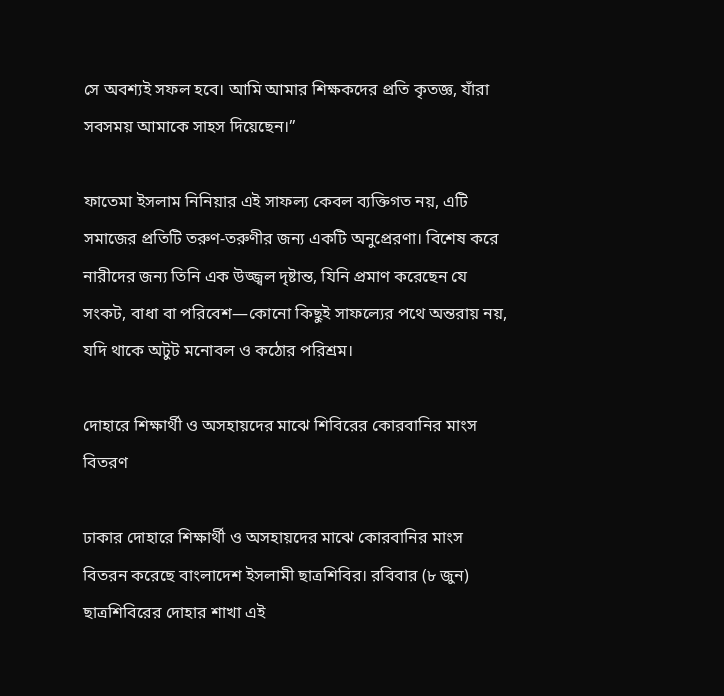সে অবশ্যই সফল হবে। আমি আমার শিক্ষকদের প্রতি কৃতজ্ঞ, যাঁরা সবসময় আমাকে সাহস দিয়েছেন।”

ফাতেমা ইসলাম নিনিয়ার এই সাফল্য কেবল ব্যক্তিগত নয়, এটি সমাজের প্রতিটি তরুণ-তরুণীর জন্য একটি অনুপ্রেরণা। বিশেষ করে নারীদের জন্য তিনি এক উজ্জ্বল দৃষ্টান্ত, যিনি প্রমাণ করেছেন যে সংকট, বাধা বা পরিবেশ—কোনো কিছুই সাফল্যের পথে অন্তরায় নয়, যদি থাকে অটুট মনোবল ও কঠোর পরিশ্রম।

দোহারে শিক্ষার্থী ও অসহায়দের মাঝে শিবিরের কোরবানির মাংস বিতরণ

ঢাকার দোহারে শিক্ষার্থী ও অসহায়দের মাঝে কোরবানির মাংস বিতরন করেছে বাংলাদেশ ইসলামী ছাত্রশিবির। রবিবার (৮ জুন) ছাত্রশিবিরের দোহার শাখা এই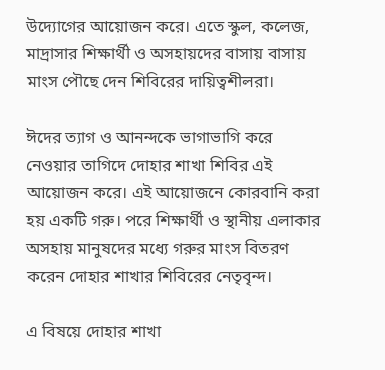উদ্যোগের আয়োজন করে। এতে স্কুল, কলেজ, মাদ্রাসার শিক্ষার্থী ও অসহায়দের বাসায় বাসায় মাংস পৌছে দেন শিবিরের দায়িত্বশীলরা।

ঈদের ত্যাগ ও আনন্দকে ভাগাভাগি করে নেওয়ার তাগিদে দোহার শাখা শিবির এই আয়োজন করে। এই আয়োজনে কোরবানি করা হয় একটি গরু। পরে শিক্ষার্থী ও স্থানীয় এলাকার অসহায় মানুষদের মধ্যে গরুর মাংস বিতরণ করেন দোহার শাখার শিবিরের নেতৃবৃন্দ।

এ বিষয়ে দোহার শাখা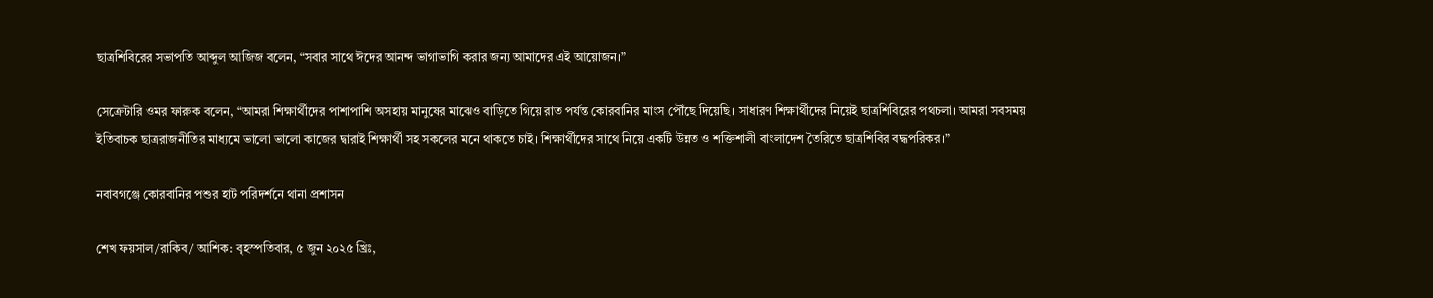ছাত্রশিবিরের সভাপতি আব্দুল আজিজ বলেন, “সবার সাথে ঈদের আনন্দ ভাগাভাগি করার জন্য আমাদের এই আয়োজন।”

সেক্রেটারি ওমর ফারুক বলেন, “আমরা শিক্ষার্থীদের পাশাপাশি অসহায় মানুষের মাঝেও বাড়িতে গিয়ে রাত পর্যন্ত কোরবানির মাংস পৌঁছে দিয়েছি। সাধারণ শিক্ষার্থীদের নিয়েই ছাত্রশিবিরের পথচলা। আমরা সবসময় ইতিবাচক ছাত্ররাজনীতির মাধ্যমে ভালো ভালো কাজের দ্বারাই শিক্ষার্থী সহ সকলের মনে থাকতে চাই। শিক্ষার্থীদের সাথে নিয়ে একটি উন্নত ও শক্তিশালী বাংলাদেশ তৈরিতে ছাত্রশিবির বদ্ধপরিকর।”

নবাবগঞ্জে কোরবানির পশুর হাট পরিদর্শনে থানা প্রশাসন

শেখ ফয়সাল/রাকিব/ আশিক: বৃহস্পতিবার, ৫ জুন ২০২৫ খ্রিঃ,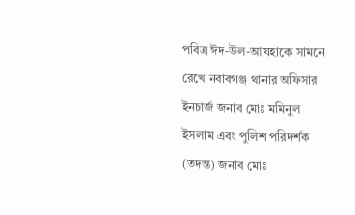পবিত্র ঈদ-উল-আযহাকে সামনে রেখে নবাবগঞ্জ থানার অফিসার ইনচার্জ জনাব মোঃ মমিনুল ইসলাম এবং পুলিশ পরিদর্শক (তদন্ত) জনাব মোঃ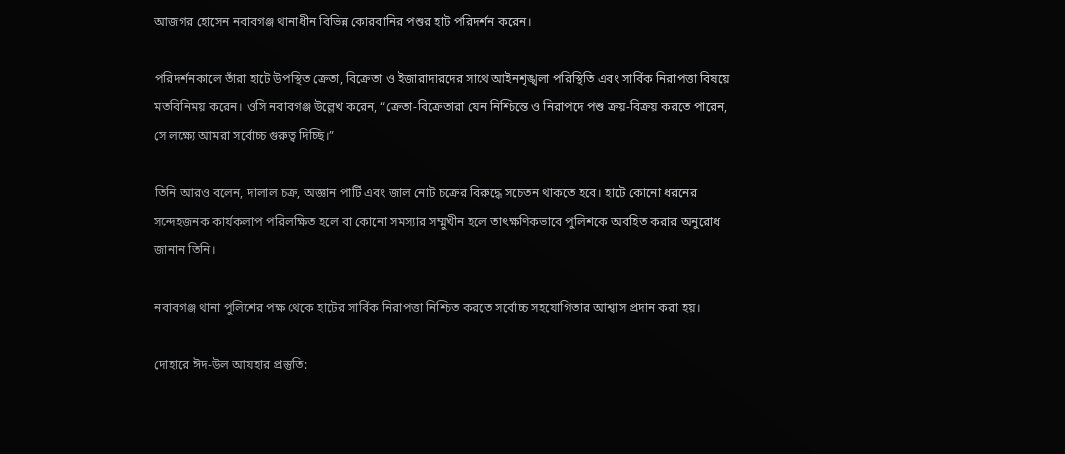আজগর হোসেন নবাবগঞ্জ থানাধীন বিভিন্ন কোরবানির পশুর হাট পরিদর্শন করেন।

পরিদর্শনকালে তাঁরা হাটে উপস্থিত ক্রেতা, বিক্রেতা ও ইজারাদারদের সাথে আইনশৃঙ্খলা পরিস্থিতি এবং সার্বিক নিরাপত্তা বিষয়ে মতবিনিময় করেন। ওসি নবাবগঞ্জ উল্লেখ করেন, “ক্রেতা-বিক্রেতারা যেন নিশ্চিন্তে ও নিরাপদে পশু ক্রয়-বিক্রয় করতে পারেন, সে লক্ষ্যে আমরা সর্বোচ্চ গুরুত্ব দিচ্ছি।”

তিনি আরও বলেন, দালাল চক্র, অজ্ঞান পার্টি এবং জাল নোট চক্রের বিরুদ্ধে সচেতন থাকতে হবে। হাটে কোনো ধরনের সন্দেহজনক কার্যকলাপ পরিলক্ষিত হলে বা কোনো সমস্যার সম্মুখীন হলে তাৎক্ষণিকভাবে পুলিশকে অবহিত করার অনুরোধ জানান তিনি।

নবাবগঞ্জ থানা পুলিশের পক্ষ থেকে হাটের সার্বিক নিরাপত্তা নিশ্চিত করতে সর্বোচ্চ সহযোগিতার আশ্বাস প্রদান করা হয়।

দোহারে ঈদ-উল আযহার প্রস্তুতি: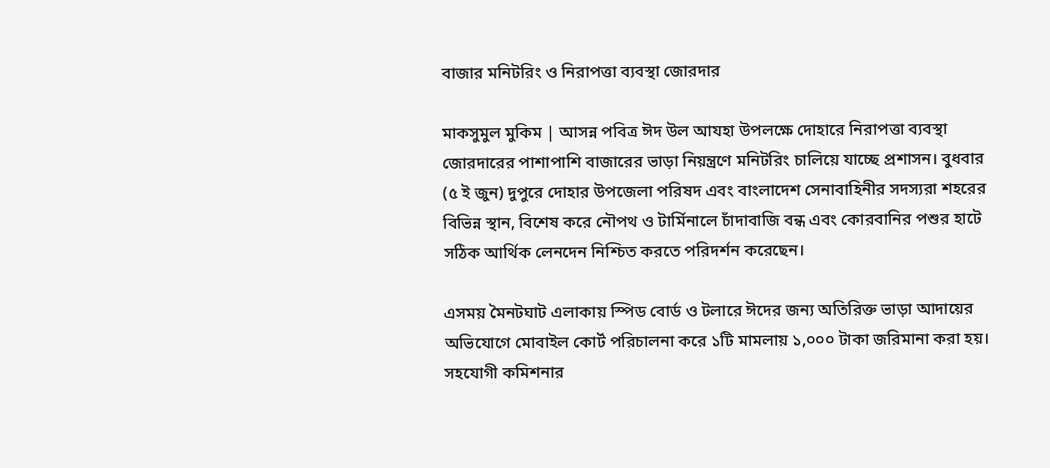বাজার মনিটরিং ও নিরাপত্তা ব্যবস্থা জোরদার

মাকসুমুল মুকিম | আসন্ন পবিত্র ঈদ উল আযহা উপলক্ষে দোহারে নিরাপত্তা ব্যবস্থা জোরদারের পাশাপাশি বাজারের ভাড়া নিয়ন্ত্রণে মনিটরিং চালিয়ে যাচ্ছে প্রশাসন। বুধবার (৫ ই জুন) দুপুরে দোহার উপজেলা পরিষদ এবং বাংলাদেশ সেনাবাহিনীর সদস্যরা শহরের বিভিন্ন স্থান, বিশেষ করে নৌপথ ও টার্মিনালে চাঁদাবাজি বন্ধ এবং কোরবানির পশুর হাটে সঠিক আর্থিক লেনদেন নিশ্চিত করতে পরিদর্শন করেছেন।

এসময় মৈনটঘাট এলাকায় স্পিড বোর্ড ও টলারে ঈদের জন্য অতিরিক্ত ভাড়া আদায়ের অভিযোগে মোবাইল কোর্ট পরিচালনা করে ১টি মামলায় ১,০০০ টাকা জরিমানা করা হয়। সহযোগী কমিশনার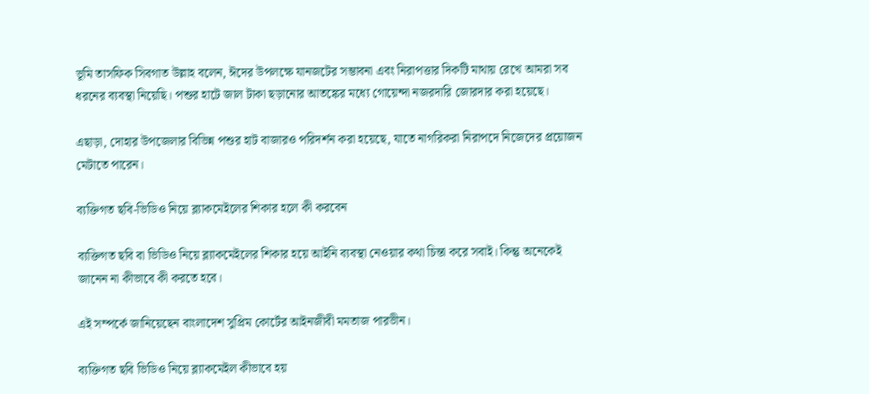ভূমি তাসফিক সিবগাত উল্লাহ বলেন, ঈদের উপলক্ষে যানজটের সম্ভাবনা এবং নিরাপত্তার দিকটি মাথায় রেখে আমরা সব ধরনের ব্যবস্থা নিয়েছি। পশুর হাটে জাল টাকা ছড়ানোর আতঙ্কের মধ্যে গোয়েন্দা নজরদারি জোরদার করা হয়েছে।

এছাড়া, দোহার উপজেলার বিভিন্ন পশুর হাট বাজারও পরিদর্শন করা হয়েছে, যাতে নাগরিকরা নিরাপদে নিজেদের প্রয়োজন মেটাতে পারেন।

ব্যক্তিগত ছবি-ভিডিও নিয়ে ব্ল্যাকমেইলের শিকার হলে কী করবেন

ব্যক্তিগত ছবি বা ভিডিও নিয়ে ব্ল্যাকমেইলের শিকার হয়ে আইনি ব্যবস্থা নেওয়ার কথা চিন্তা করে সবাই। কিন্তু অনেকেই জানেন না কীভাবে কী করতে হবে।

এই সম্পর্কে জানিয়েছেন বাংলাদেশ সুপ্রিম কোর্টের আইনজীবী মমতাজ পারভীন।

ব্যক্তিগত ছবি ভিডিও নিয়ে ব্ল্যাকমেইল কীভাবে হয়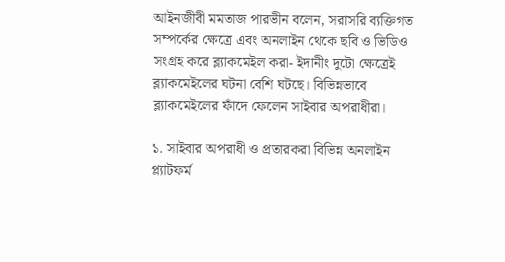আইনজীবী মমতাজ পারভীন বলেন, সরাসরি ব্যক্তিগত সম্পর্কের ক্ষেত্রে এবং অনলাইন থেকে ছবি ও ভিডিও সংগ্রহ করে ব্ল্যাকমেইল করা- ইদানীং দুটো ক্ষেত্রেই ব্ল্যাকমেইলের ঘটনা বেশি ঘটছে। বিভিন্নভাবে ব্ল্যাকমেইলের ফাঁদে ফেলেন সাইবার অপরাধীরা।

১. সাইবার অপরাধী ও প্রতারকরা বিভিন্ন অনলাইন প্ল্যাটফর্ম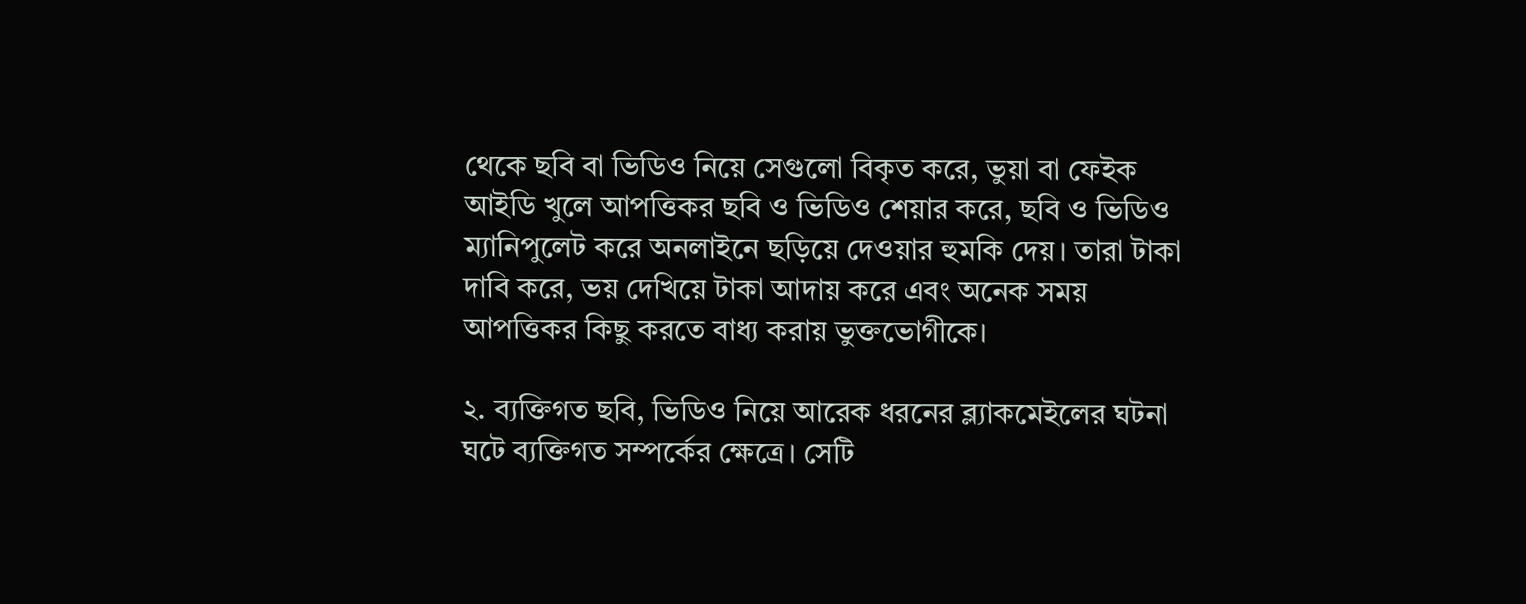থেকে ছবি বা ভিডিও নিয়ে সেগুলো বিকৃত করে, ভুয়া বা ফেইক আইডি খুলে আপত্তিকর ছবি ও ভিডিও শেয়ার করে, ছবি ও ভিডিও ম্যানিপুলেট করে অনলাইনে ছড়িয়ে দেওয়ার হুমকি দেয়। তারা টাকা দাবি করে, ভয় দেখিয়ে টাকা আদায় করে এবং অনেক সময় আপত্তিকর কিছু করতে বাধ্য করায় ভুক্তভোগীকে।

২. ব্যক্তিগত ছবি, ভিডিও নিয়ে আরেক ধরনের ব্ল্যাকমেইলের ঘটনা ঘটে ব্যক্তিগত সম্পর্কের ক্ষেত্রে। সেটি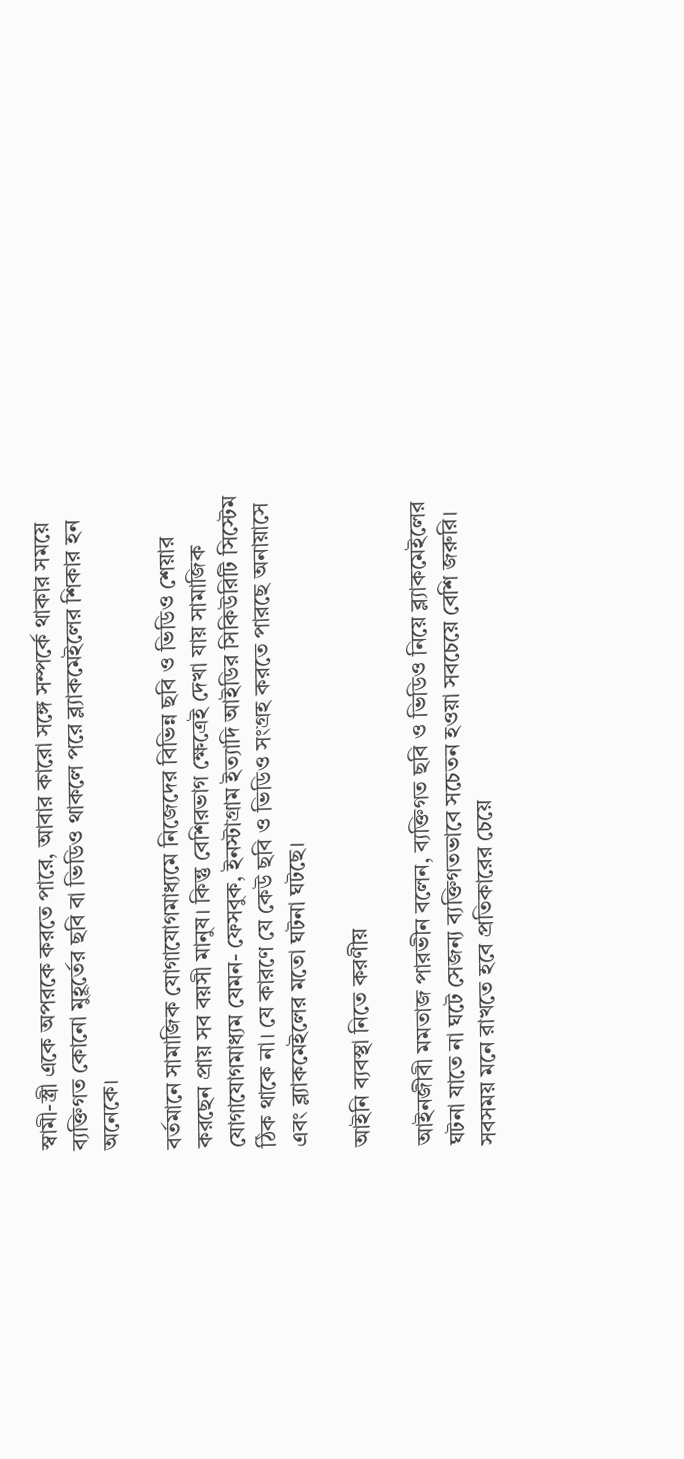স্বামী-স্ত্রী একে অপরকে করতে পারে, আবার কারো সঙ্গে সম্পর্কে থাকার সময়ে ব্যক্তিগত কোনো মুহূর্তের ছবি বা ভিডিও থাকলে পরে ব্ল্যাকমেইলের শিকার হন অনেকে।

বর্তমানে সামাজিক যোগাযোগমাধ্যমে নিজেদের বিভিন্ন ছবি ও ভিডিও শেয়ার করছেন প্রায় সব বয়সী মানুষ। কিন্তু বেশিরভাগ ক্ষেত্রেই দেখা যায় সামাজিক যোগাযোগমাধ্যম যেমন- ফেসবুক, ইনস্টাগ্রাম ইত্যাদি আইডির সিকিউরিটি সিস্টেম ঠিক থাকে না। যে কারণে যে কেউ ছবি ও ভিডিও সংগ্রহ করতে পারছে অনায়াসে এবং ব্ল্যাকমেইলের মতো ঘটনা ঘটছে।

আইনি ব্যবস্থা নিতে করণীয়

আইনজীবী মমতাজ পারভীন বলেন, ব্যক্তিগত ছবি ও ভিডিও নিয়ে ব্ল্যাকমেইলের ঘটনা যাতে না ঘটে সেজন্য ব্যক্তিগতভাবে সচেতন হওয়া সবচেয়ে বেশি জরুরি। সবসময় মনে রাখতে হবে প্রতিকারের চেয়ে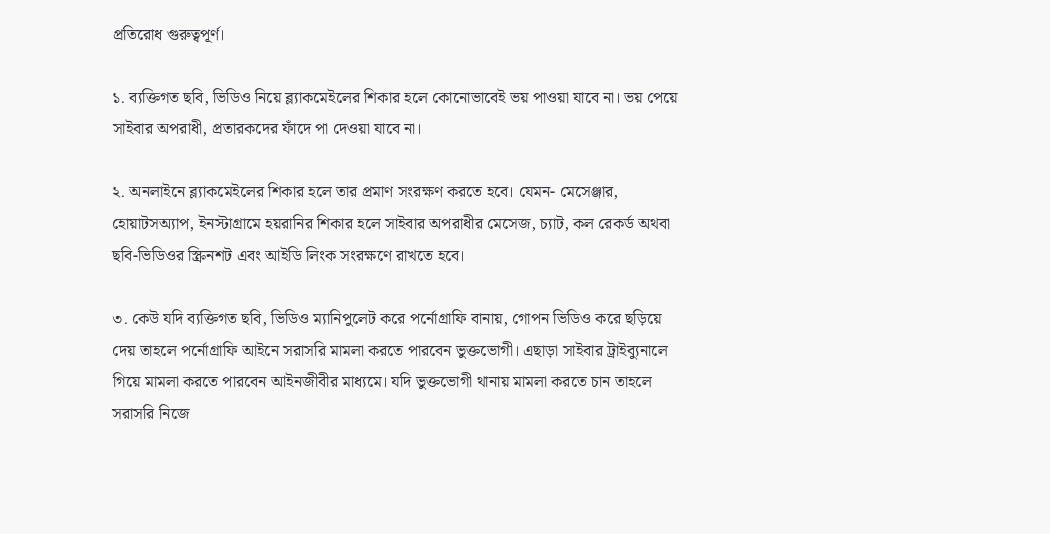প্রতিরোধ গুরুত্বপূর্ণ।

১. ব্যক্তিগত ছবি, ভিডিও নিয়ে ব্ল্যাকমেইলের শিকার হলে কোনোভাবেই ভয় পাওয়া যাবে না। ভয় পেয়ে সাইবার অপরাধী, প্রতারকদের ফাঁদে পা দেওয়া যাবে না।

২. অনলাইনে ব্ল্যাকমেইলের শিকার হলে তার প্রমাণ সংরক্ষণ করতে হবে। যেমন- মেসেঞ্জার, হোয়াটসঅ্যাপ, ইনস্টাগ্রামে হয়রানির শিকার হলে সাইবার অপরাধীর মেসেজ, চ্যাট, কল রেকর্ড অথবা ছবি-ভিডিওর স্ক্রিনশট এবং আইডি লিংক সংরক্ষণে রাখতে হবে।

৩. কেউ যদি ব্যক্তিগত ছবি, ভিডিও ম্যানিপুলেট করে পর্নোগ্রাফি বানায়, গোপন ভিডিও করে ছড়িয়ে দেয় তাহলে পর্নোগ্রাফি আইনে সরাসরি মামলা করতে পারবেন ভুক্তভোগী। এছাড়া সাইবার ট্রাইব্যুনালে গিয়ে মামলা করতে পারবেন আইনজীবীর মাধ্যমে। যদি ভুক্তভোগী থানায় মামলা করতে চান তাহলে সরাসরি নিজে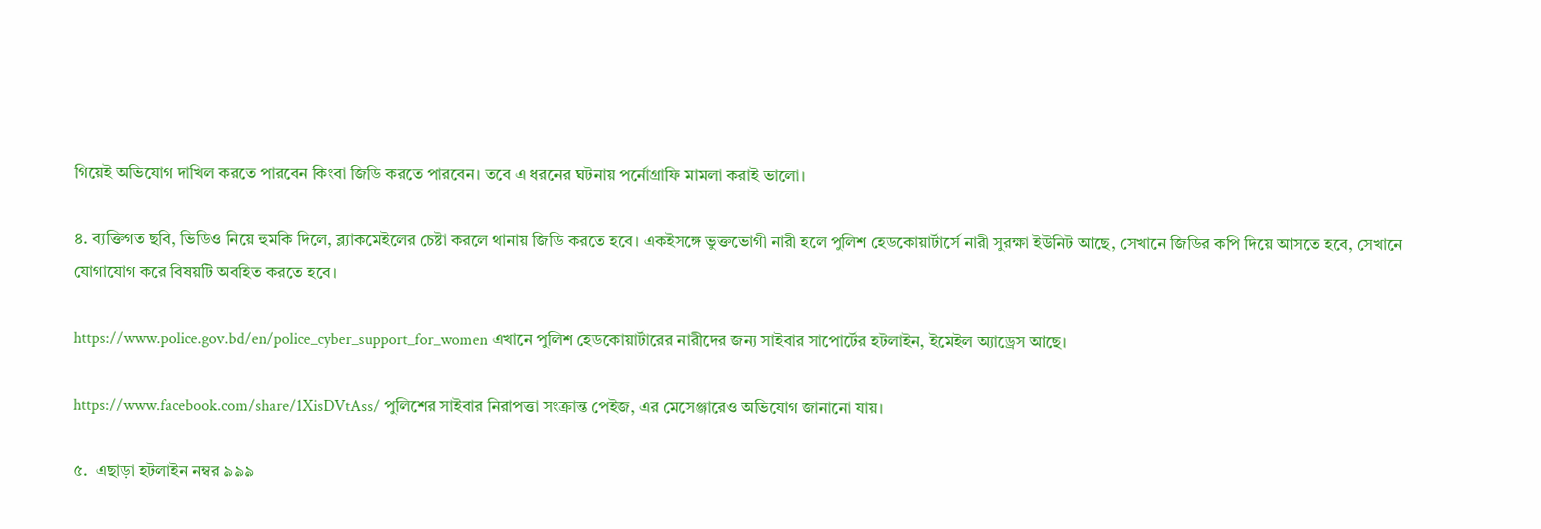গিয়েই অভিযোগ দাখিল করতে পারবেন কিংবা জিডি করতে পারবেন। তবে এ ধরনের ঘটনায় পর্নোগ্রাফি মামলা করাই ভালো।

৪. ব্যক্তিগত ছবি, ভিডিও নিয়ে হুমকি দিলে, ব্ল্যাকমেইলের চেষ্টা করলে থানায় জিডি করতে হবে। একইসঙ্গে ভুক্তভোগী নারী হলে পুলিশ হেডকোয়ার্টার্সে নারী সুরক্ষা ইউনিট আছে, সেখানে জিডির কপি দিয়ে আসতে হবে, সেখানে যোগাযোগ করে বিষয়টি অবহিত করতে হবে।

https://www.police.gov.bd/en/police_cyber_support_for_women এখানে পুলিশ হেডকোয়ার্টারের নারীদের জন্য সাইবার সাপোর্টের হটলাইন, ইমেইল অ্যাড্রেস আছে।

https://www.facebook.com/share/1XisDVtAss/ পুলিশের সাইবার নিরাপত্তা সংক্রান্ত পেইজ, এর মেসেঞ্জারেও অভিযোগ জানানো যায়।

৫.  এছাড়া হটলাইন নম্বর ৯৯৯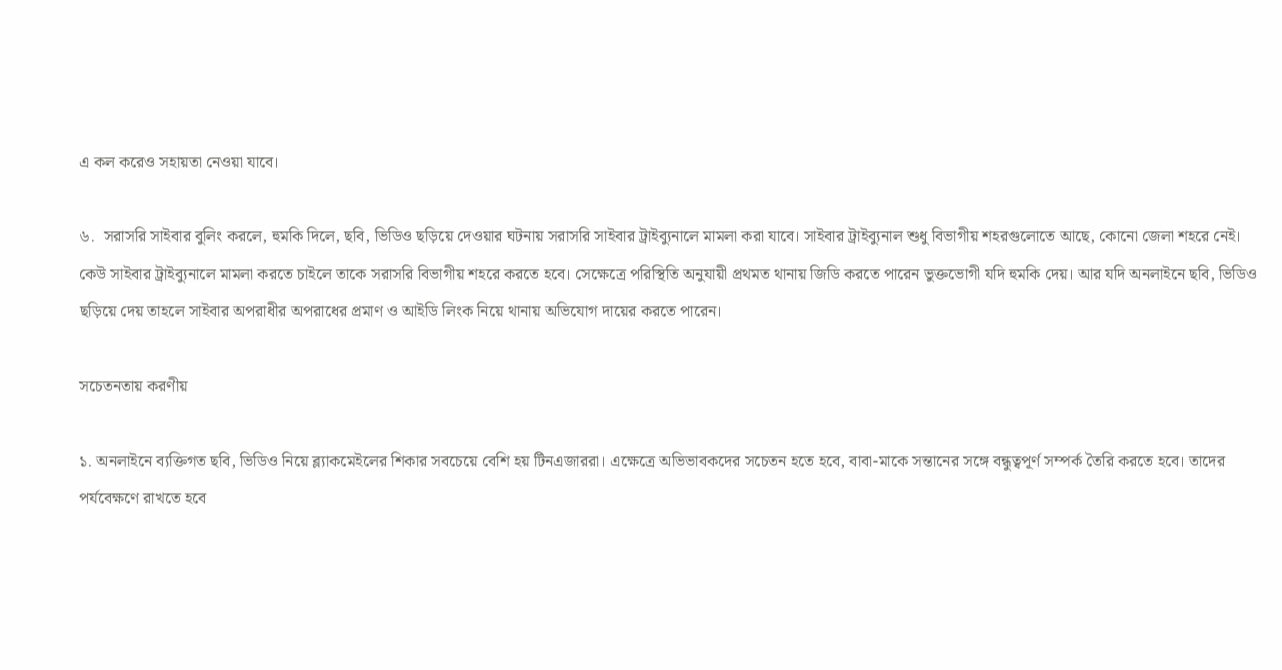এ কল করেও সহায়তা নেওয়া যাবে।

৬.  সরাসরি সাইবার বুলিং করলে, হুমকি দিলে, ছবি, ভিডিও ছড়িয়ে দেওয়ার ঘটনায় সরাসরি সাইবার ট্রাইব্যুনালে মামলা করা যাবে। সাইবার ট্রাইব্যুনাল শুধু বিভাগীয় শহরগুলোতে আছে, কোনো জেলা শহরে নেই। কেউ সাইবার ট্রাইব্যুনালে মামলা করতে চাইলে তাকে সরাসরি বিভাগীয় শহরে করতে হবে। সেক্ষেত্রে পরিস্থিতি অনুযায়ী প্রথমত থানায় জিডি করতে পারেন ভুক্তভোগী যদি হুমকি দেয়। আর যদি অনলাইনে ছবি, ভিডিও ছড়িয়ে দেয় তাহলে সাইবার অপরাধীর অপরাধের প্রমাণ ও আইডি লিংক নিয়ে থানায় অভিযোগ দায়ের করতে পারেন।

সচেতনতায় করণীয়

১. অনলাইনে ব্যক্তিগত ছবি, ভিডিও নিয়ে ব্ল্যাকমেইলের শিকার সবচেয়ে বেশি হয় টিনএজাররা। এক্ষেত্রে অভিভাবকদের সচেতন হতে হবে, বাবা-মাকে সন্তানের সঙ্গে বন্ধুত্বপূর্ণ সম্পর্ক তৈরি করতে হবে। তাদের পর্যবেক্ষণে রাখতে হবে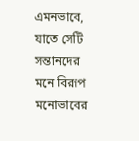এমনভাবে, যাতে সেটি সন্তানদের মনে বিরূপ মনোভাবের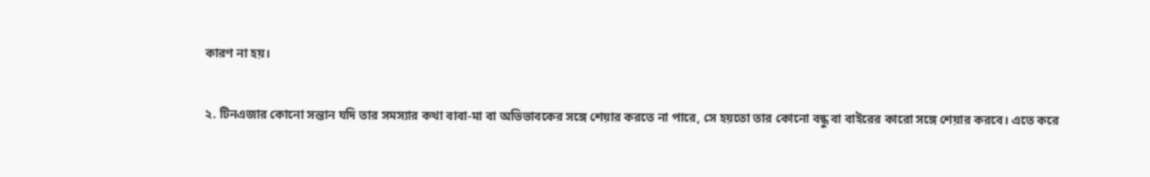কারণ না হয়।

২. টিনএজার কোনো সন্তান যদি তার সমস্যার কথা বাবা-মা বা অভিভাবকের সঙ্গে শেয়ার করতে না পারে, সে হয়তো তার কোনো বন্ধু বা বাইরের কারো সঙ্গে শেয়ার করবে। এতে করে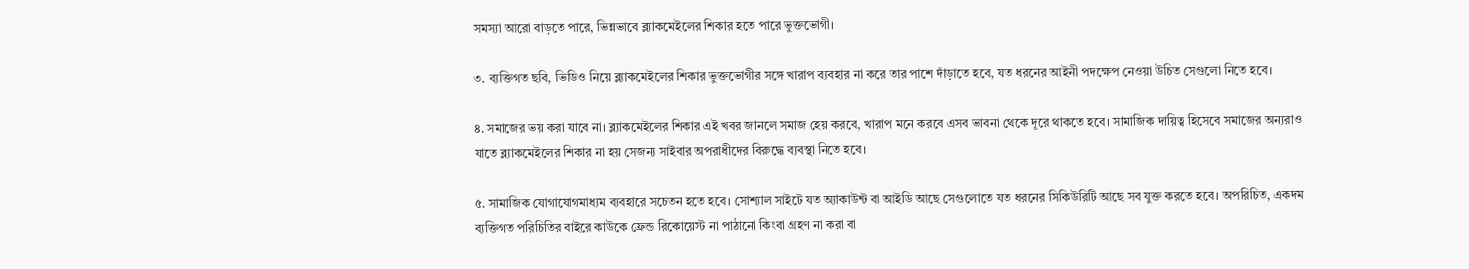সমস্যা আরো বাড়তে পারে, ভিন্নভাবে ব্ল্যাকমেইলের শিকার হতে পারে ভুক্তভোগী।

৩. ব্যক্তিগত ছবি, ভিডিও নিয়ে ব্ল্যাকমেইলের শিকার ভুক্তভোগীর সঙ্গে খারাপ ব্যবহার না করে তার পাশে দাঁড়াতে হবে, যত ধরনের আইনী পদক্ষেপ নেওয়া উচিত সেগুলো নিতে হবে।

৪. সমাজের ভয় করা যাবে না। ব্ল্যাকমেইলের শিকার এই খবর জানলে সমাজ হেয় করবে, খারাপ মনে করবে এসব ভাবনা থেকে দূরে থাকতে হবে। সামাজিক দায়িত্ব হিসেবে সমাজের অন্যরাও যাতে ব্ল্যাকমেইলের শিকার না হয় সেজন্য সাইবার অপরাধীদের বিরুদ্ধে ব্যবস্থা নিতে হবে।

৫. সামাজিক যোগাযোগমাধ্যম ব্যবহারে সচেতন হতে হবে। সোশ্যাল সাইটে যত অ্যাকাউন্ট বা আইডি আছে সেগুলোতে যত ধরনের সিকিউরিটি আছে সব যুক্ত করতে হবে। অপরিচিত, একদম ব্যক্তিগত পরিচিতির বাইরে কাউকে ফ্রেন্ড রিকোয়েস্ট না পাঠানো কিংবা গ্রহণ না করা বা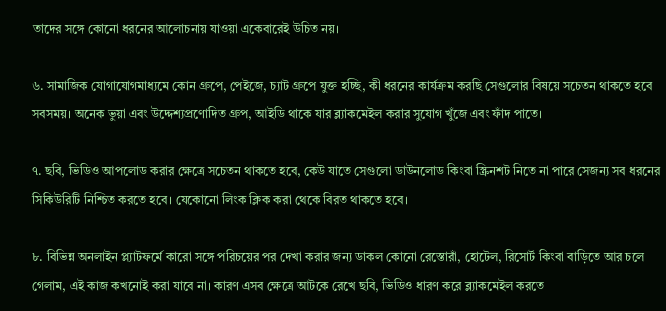তাদের সঙ্গে কোনো ধরনের আলোচনায় যাওয়া একেবারেই উচিত নয়।

৬. সামাজিক যোগাযোগমাধ্যমে কোন গ্রুপে, পেইজে, চ্যাট গ্রুপে যুক্ত হচ্ছি, কী ধরনের কার্যক্রম করছি সেগুলোর বিষয়ে সচেতন থাকতে হবে সবসময়। অনেক ভুয়া এবং উদ্দেশ্যপ্রণোদিত গ্রুপ, আইডি থাকে যার ব্ল্যাকমেইল করার সুযোগ খুঁজে এবং ফাঁদ পাতে।

৭. ছবি, ভিডিও আপলোড করার ক্ষেত্রে সচেতন থাকতে হবে, কেউ যাতে সেগুলো ডাউনলোড কিংবা স্ক্রিনশট নিতে না পারে সেজন্য সব ধরনের সিকিউরিটি নিশ্চিত করতে হবে। যেকোনো লিংক ক্লিক করা থেকে বিরত থাকতে হবে।

৮. বিভিন্ন অনলাইন প্ল্যাটফর্মে কারো সঙ্গে পরিচয়ের পর দেখা করার জন্য ডাকল কোনো রেস্তোরাঁ, হোটেল, রিসোর্ট কিংবা বাড়িতে আর চলে গেলাম, এই কাজ কখনোই করা যাবে না। কারণ এসব ক্ষেত্রে আটকে রেখে ছবি, ভিডিও ধারণ করে ব্ল্যাকমেইল করতে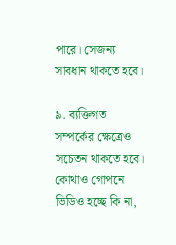পারে। সেজন্য সাবধান থাকতে হবে।

৯. ব্যক্তিগত সম্পর্কের ক্ষেত্রেও সচেতন থাকতে হবে। কোথাও গোপনে ভিডিও হচ্ছে কি না,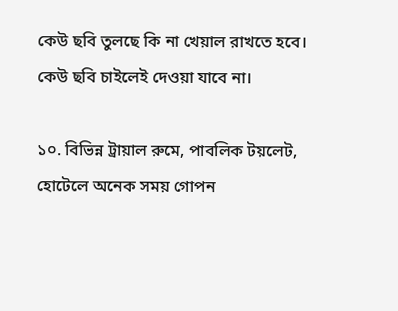কেউ ছবি তুলছে কি না খেয়াল রাখতে হবে। কেউ ছবি চাইলেই দেওয়া যাবে না।

১০. বিভিন্ন ট্রায়াল রুমে, পাবলিক টয়লেট, হোটেলে অনেক সময় গোপন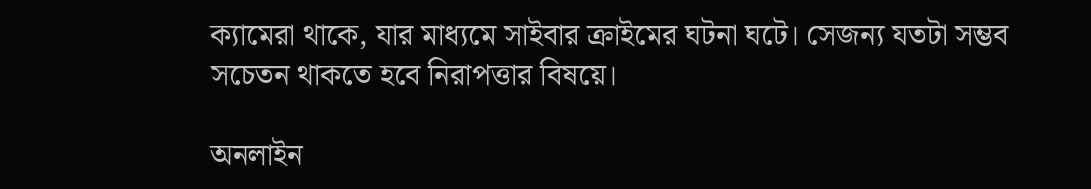ক্যামেরা থাকে, যার মাধ্যমে সাইবার ক্রাইমের ঘটনা ঘটে। সেজন্য যতটা সম্ভব সচেতন থাকতে হবে নিরাপত্তার বিষয়ে।

অনলাইন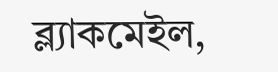ব্ল্যাকমেইল,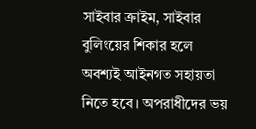সাইবার ক্রাইম, সাইবার বুলিংয়ের শিকার হলে অবশ্যই আইনগত সহায়তা নিতে হবে। অপরাধীদের ভয়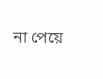না পেয়ে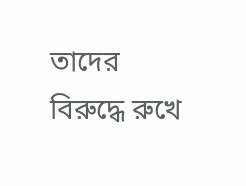তাদের বিরুদ্ধে রুখে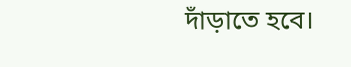দাঁড়াতে হবে।